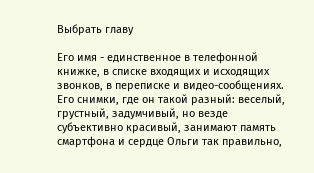Выбрать главу

Его имя - единственное в телефонной книжке, в списке входящих и исходящих звонков, в переписке и видео-сообщениях. Его снимки, где он такой разный: веселый, грустный, задумчивый, но везде субъективно красивый, занимают память смартфона и сердце Ольги так правильно,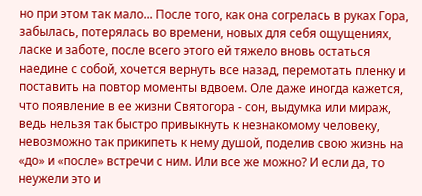но при этом так мало... После того, как она согрелась в руках Гора, забылась, потерялась во времени, новых для себя ощущениях, ласке и заботе, после всего этого ей тяжело вновь остаться наедине с собой, хочется вернуть все назад, перемотать пленку и поставить на повтор моменты вдвоем. Оле даже иногда кажется, что появление в ее жизни Святогора - сон, выдумка или мираж, ведь нельзя так быстро привыкнуть к незнакомому человеку, невозможно так прикипеть к нему душой, поделив свою жизнь на «до» и «после» встречи с ним. Или все же можно? И если да, то неужели это и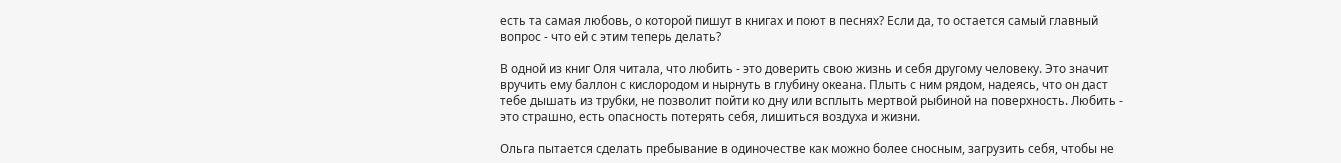есть та самая любовь, о которой пишут в книгах и поют в песнях? Если да, то остается самый главный вопрос - что ей с этим теперь делать?

В одной из книг Оля читала, что любить - это доверить свою жизнь и себя другому человеку. Это значит вручить ему баллон с кислородом и нырнуть в глубину океана. Плыть с ним рядом, надеясь, что он даст тебе дышать из трубки, не позволит пойти ко дну или всплыть мертвой рыбиной на поверхность. Любить - это страшно, есть опасность потерять себя, лишиться воздуха и жизни.

Ольга пытается сделать пребывание в одиночестве как можно более сносным, загрузить себя, чтобы не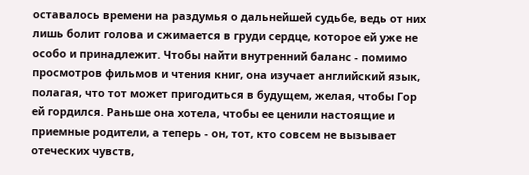оставалось времени на раздумья о дальнейшей судьбе, ведь от них лишь болит голова и сжимается в груди сердце, которое ей уже не особо и принадлежит. Чтобы найти внутренний баланс - помимо просмотров фильмов и чтения книг, она изучает английский язык, полагая, что тот может пригодиться в будущем, желая, чтобы Гор ей гордился. Раньше она хотела, чтобы ее ценили настоящие и приемные родители, а теперь - он, тот, кто совсем не вызывает отеческих чувств,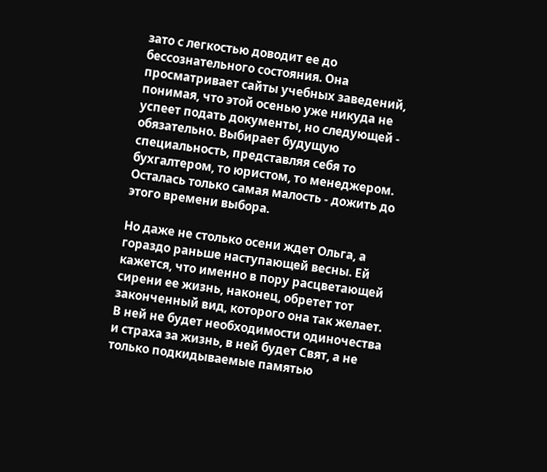зато с легкостью доводит ее до бессознательного состояния. Она просматривает сайты учебных заведений, понимая, что этой осенью уже никуда не успеет подать документы, но следующей - обязательно. Выбирает будущую специальность, представляя себя то бухгалтером, то юристом, то менеджером. Осталась только самая малость - дожить до этого времени выбора.

Но даже не столько осени ждет Ольга, а гораздо раньше наступающей весны. Ей кажется, что именно в пору расцветающей сирени ее жизнь, наконец, обретет тот законченный вид, которого она так желает. В ней не будет необходимости одиночества и страха за жизнь, в ней будет Свят, а не только подкидываемые памятью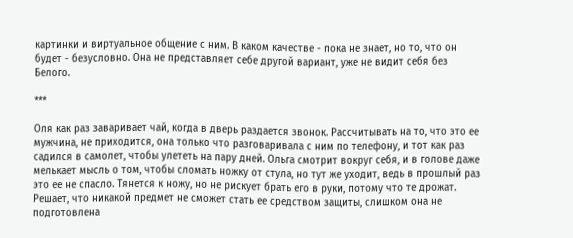картинки и виртуальное общение с ним. В каком качестве - пока не знает, но то, что он будет - безусловно. Она не представляет себе другой вариант, уже не видит себя без Белого.

***

Оля как раз заваривает чай, когда в дверь раздается звонок. Рассчитывать на то, что это ее мужчина, не приходится, она только что разговаривала с ним по телефону, и тот как раз садился в самолет, чтобы улететь на пару дней. Ольга смотрит вокруг себя, и в голове даже мелькает мысль о том, чтобы сломать ножку от стула, но тут же уходит, ведь в прошлый раз это ее не спасло. Тянется к ножу, но не рискует брать его в руки, потому что те дрожат. Решает, что никакой предмет не сможет стать ее средством защиты, слишком она не подготовлена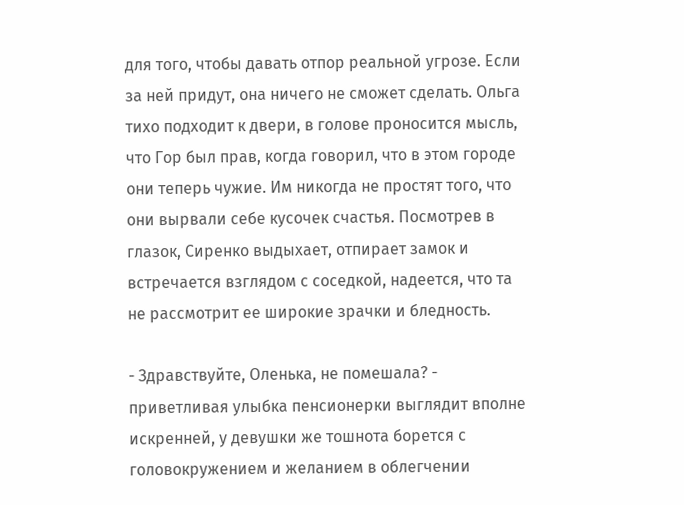для того, чтобы давать отпор реальной угрозе. Если за ней придут, она ничего не сможет сделать. Ольга тихо подходит к двери, в голове проносится мысль, что Гор был прав, когда говорил, что в этом городе они теперь чужие. Им никогда не простят того, что они вырвали себе кусочек счастья. Посмотрев в глазок, Сиренко выдыхает, отпирает замок и встречается взглядом с соседкой, надеется, что та не рассмотрит ее широкие зрачки и бледность.

- Здравствуйте, Оленька, не помешала? - приветливая улыбка пенсионерки выглядит вполне искренней, у девушки же тошнота борется с головокружением и желанием в облегчении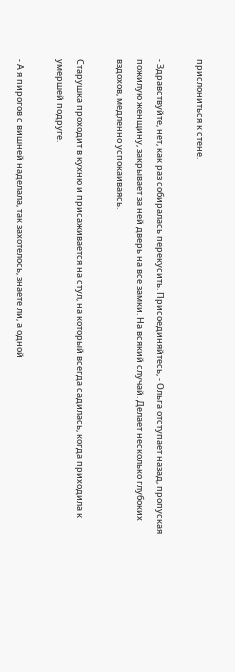прислониться к стене.

- Здравствуйте, нет, как раз собиралась перекусить. Присоединяйтесь, - Ольга отступает назад, пропуская пожилую женщину, закрывает за ней дверь на все замки. На всякий случай. Делает несколько глубоких вздохов, медленно успокаиваясь.

Старушка проходит в кухню и присаживается на стул, на который всегда садилась, когда приходила к умершей подруге.

- А я пирогов с вишней наделала, так захотелось, знаете ли, а одной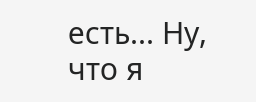есть... Ну, что я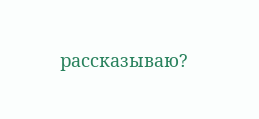рассказываю?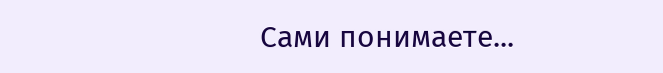Сами понимаете...